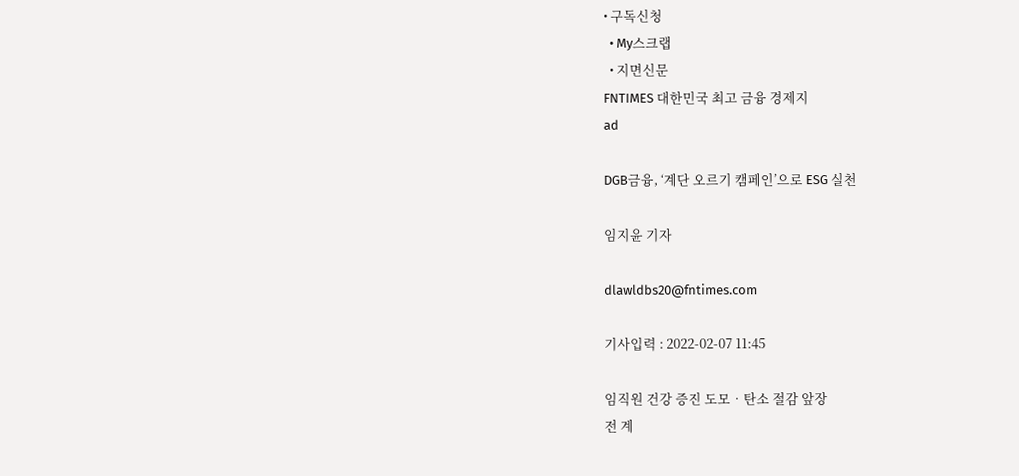• 구독신청
  • My스크랩
  • 지면신문
FNTIMES 대한민국 최고 금융 경제지
ad

DGB금융, ‘계단 오르기 캠페인’으로 ESG 실천

임지윤 기자

dlawldbs20@fntimes.com

기사입력 : 2022-02-07 11:45

임직원 건강 증진 도모‧탄소 절감 앞장
전 계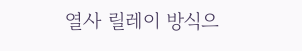열사 릴레이 방식으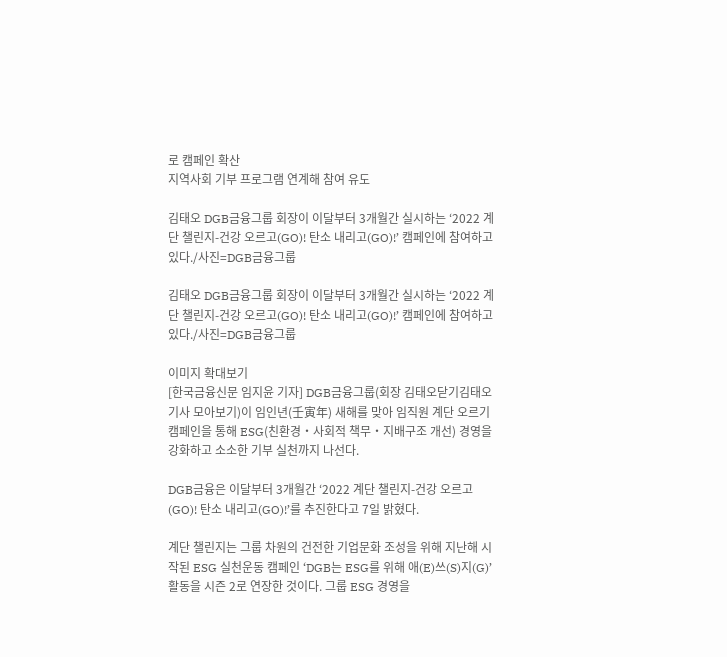로 캠페인 확산
지역사회 기부 프로그램 연계해 참여 유도

김태오 DGB금융그룹 회장이 이달부터 3개월간 실시하는 ‘2022 계단 챌린지-건강 오르고(GO)! 탄소 내리고(GO)!’ 캠페인에 참여하고 있다./사진=DGB금융그룹

김태오 DGB금융그룹 회장이 이달부터 3개월간 실시하는 ‘2022 계단 챌린지-건강 오르고(GO)! 탄소 내리고(GO)!’ 캠페인에 참여하고 있다./사진=DGB금융그룹

이미지 확대보기
[한국금융신문 임지윤 기자] DGB금융그룹(회장 김태오닫기김태오기사 모아보기)이 임인년(壬寅年) 새해를 맞아 임직원 계단 오르기 캠페인을 통해 ESG(친환경‧사회적 책무‧지배구조 개선) 경영을 강화하고 소소한 기부 실천까지 나선다.

DGB금융은 이달부터 3개월간 ‘2022 계단 챌린지-건강 오르고(GO)! 탄소 내리고(GO)!’를 추진한다고 7일 밝혔다.

계단 챌린지는 그룹 차원의 건전한 기업문화 조성을 위해 지난해 시작된 ESG 실천운동 캠페인 ‘DGB는 ESG를 위해 애(E)쓰(S)지(G)’ 활동을 시즌 2로 연장한 것이다. 그룹 ESG 경영을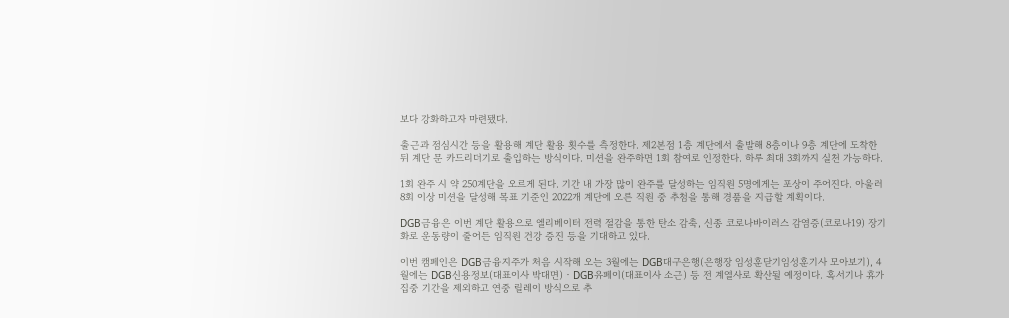보다 강화하고자 마련됐다.

출근과 점심시간 등을 활용해 계단 활용 횟수를 측정한다. 제2본점 1층 계단에서 출발해 8층이나 9층 계단에 도착한 뒤 계단 문 카드리더기로 출입하는 방식이다. 미션을 완주하면 1회 참여로 인정한다. 하루 최대 3회까지 실천 가능하다.

1회 완주 시 약 250계단을 오르게 된다. 기간 내 가장 많이 완주를 달성하는 임직원 5명에게는 포상이 주어진다. 아울러 8회 이상 미션을 달성해 목표 기준인 2022개 계단에 오른 직원 중 추첨을 통해 경품을 지급할 계획이다.

DGB금융은 이번 계단 활용으로 엘리베이터 전력 절감을 통한 탄소 감축, 신종 코로나바이러스 감염증(코로나19) 장기화로 운동량이 줄어든 임직원 건강 증진 등을 기대하고 있다.

이번 캠페인은 DGB금융지주가 처음 시작해 오는 3월에는 DGB대구은행(은행장 임성훈닫기임성훈기사 모아보기), 4월에는 DGB신용정보(대표이사 박대면)‧DGB유페이(대표이사 소근) 등 전 계열사로 확산될 예정이다. 혹서기나 휴가 집중 기간을 제외하고 연중 릴레이 방식으로 추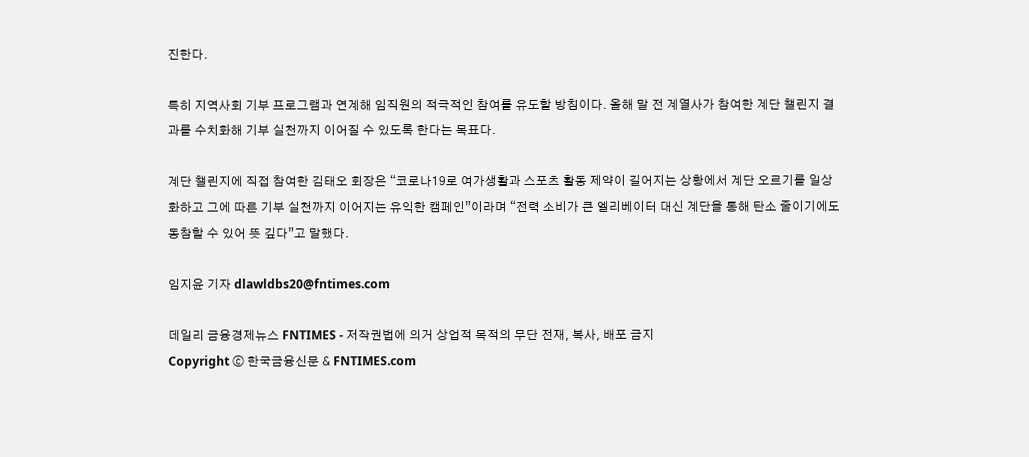진한다.

특히 지역사회 기부 프로그램과 연계해 임직원의 적극적인 참여를 유도할 방침이다. 올해 말 전 계열사가 참여한 계단 챌린지 결과를 수치화해 기부 실천까지 이어질 수 있도록 한다는 목표다.

계단 챌린지에 직접 참여한 김태오 회장은 “코로나19로 여가생활과 스포츠 활동 제약이 길어지는 상황에서 계단 오르기를 일상화하고 그에 따른 기부 실천까지 이어지는 유익한 캠페인”이라며 “전력 소비가 큰 엘리베이터 대신 계단을 통해 탄소 줄이기에도 동참할 수 있어 뜻 깊다”고 말했다.

임지윤 기자 dlawldbs20@fntimes.com

데일리 금융경제뉴스 FNTIMES - 저작권법에 의거 상업적 목적의 무단 전재, 복사, 배포 금지
Copyright ⓒ 한국금융신문 & FNTIMES.com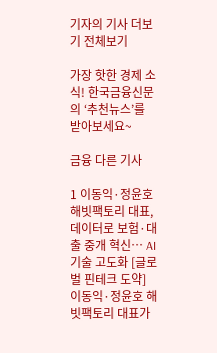기자의 기사 더보기 전체보기

가장 핫한 경제 소식! 한국금융신문의 ‘추천뉴스’를 받아보세요~

금융 다른 기사

1 이동익·정윤호 해빗팩토리 대표, 데이터로 보험·대출 중개 혁신… AI 기술 고도화 [글로벌 핀테크 도약] 이동익·정윤호 해빗팩토리 대표가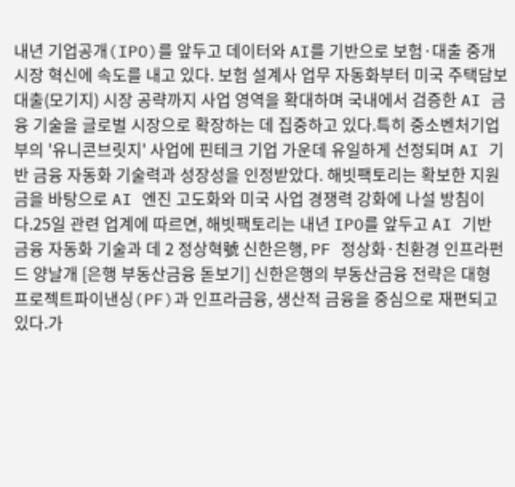내년 기업공개(IPO)를 앞두고 데이터와 AI를 기반으로 보험·대출 중개 시장 혁신에 속도를 내고 있다. 보험 설계사 업무 자동화부터 미국 주택담보대출(모기지) 시장 공략까지 사업 영역을 확대하며 국내에서 검증한 AI 금융 기술을 글로벌 시장으로 확장하는 데 집중하고 있다.특히 중소벤처기업부의 '유니콘브릿지' 사업에 핀테크 기업 가운데 유일하게 선정되며 AI 기반 금융 자동화 기술력과 성장성을 인정받았다. 해빗팩토리는 확보한 지원금을 바탕으로 AI 엔진 고도화와 미국 사업 경쟁력 강화에 나설 방침이다.25일 관련 업계에 따르면, 해빗팩토리는 내년 IPO를 앞두고 AI 기반 금융 자동화 기술과 데 2 정상혁號 신한은행, PF 정상화·친환경 인프라펀드 양날개 [은행 부동산금융 돋보기] 신한은행의 부동산금융 전략은 대형 프로젝트파이낸싱(PF)과 인프라금융, 생산적 금융을 중심으로 재편되고 있다.가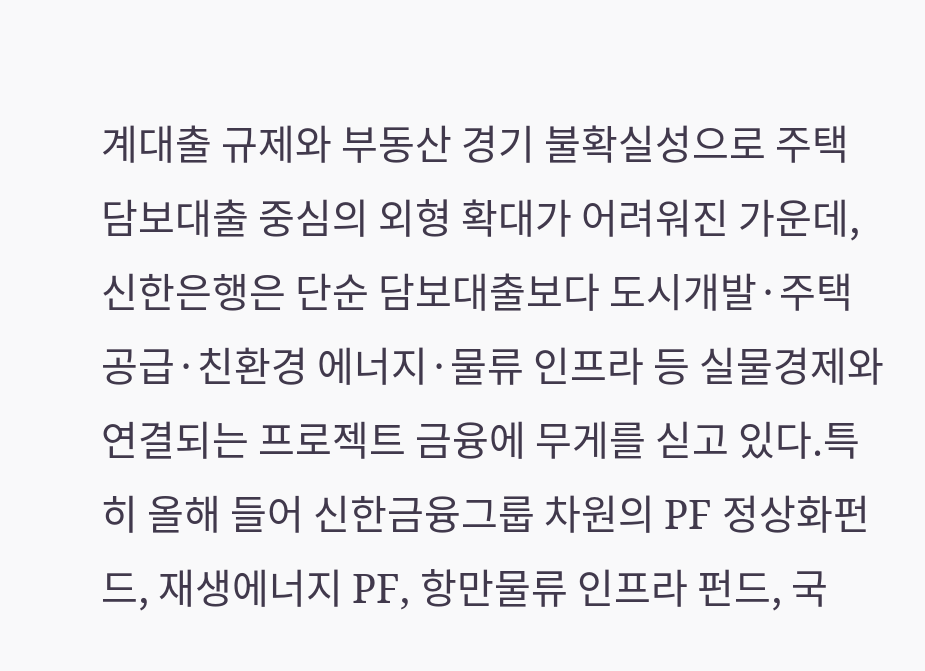계대출 규제와 부동산 경기 불확실성으로 주택담보대출 중심의 외형 확대가 어려워진 가운데, 신한은행은 단순 담보대출보다 도시개발·주택공급·친환경 에너지·물류 인프라 등 실물경제와 연결되는 프로젝트 금융에 무게를 싣고 있다.특히 올해 들어 신한금융그룹 차원의 PF 정상화펀드, 재생에너지 PF, 항만물류 인프라 펀드, 국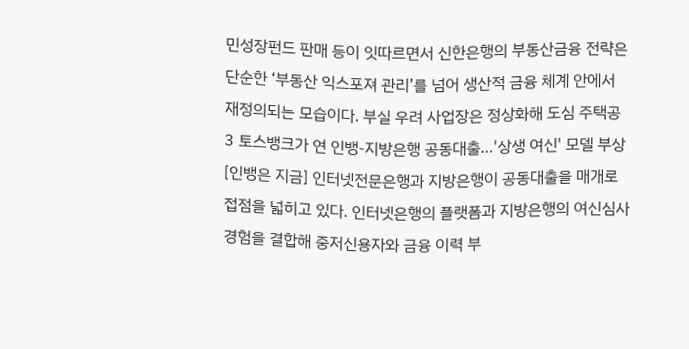민성장펀드 판매 등이 잇따르면서 신한은행의 부동산금융 전략은 단순한 ‘부동산 익스포져 관리’를 넘어 생산적 금융 체계 안에서 재정의되는 모습이다. 부실 우려 사업장은 정상화해 도심 주택공 3 토스뱅크가 연 인뱅-지방은행 공동대출…'상생 여신' 모델 부상 [인뱅은 지금] 인터넷전문은행과 지방은행이 공동대출을 매개로 접점을 넓히고 있다. 인터넷은행의 플랫폼과 지방은행의 여신심사 경험을 결합해 중저신용자와 금융 이력 부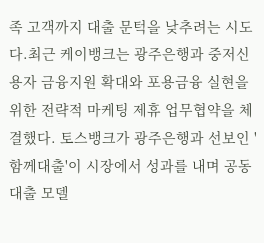족 고객까지 대출 문턱을 낮추려는 시도다.최근 케이뱅크는 광주은행과 중저신용자 금융지원 확대와 포용금융 실현을 위한 전략적 마케팅 제휴 업무협약을 체결했다. 토스뱅크가 광주은행과 선보인 '함께대출'이 시장에서 성과를 내며 공동대출 모델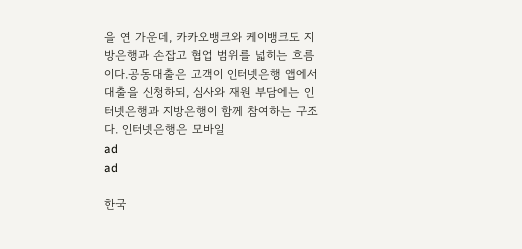을 연 가운데, 카카오뱅크와 케이뱅크도 지방은행과 손잡고 협업 범위를 넓히는 흐름이다.공동대출은 고객이 인터넷은행 앱에서 대출을 신청하되, 심사와 재원 부담에는 인터넷은행과 지방은행이 함께 참여하는 구조다. 인터넷은행은 모바일
ad
ad

한국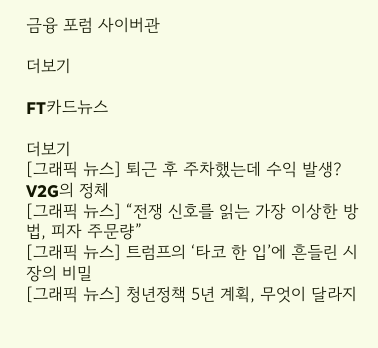금융 포럼 사이버관

더보기

FT카드뉴스

더보기
[그래픽 뉴스] 퇴근 후 주차했는데 수익 발생? V2G의 정체
[그래픽 뉴스] “전쟁 신호를 읽는 가장 이상한 방법, 피자 주문량”
[그래픽 뉴스] 트럼프의 ‘타코 한 입’에 흔들린 시장의 비밀
[그래픽 뉴스] 청년정책 5년 계획, 무엇이 달라지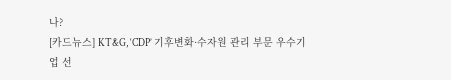나?
[카드뉴스] KT&G, ‘CDP’ 기후변화·수자원 관리 부문 우수기업 선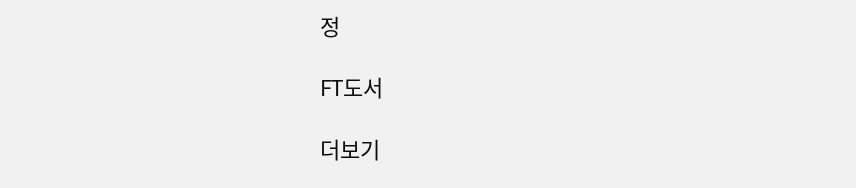정

FT도서

더보기